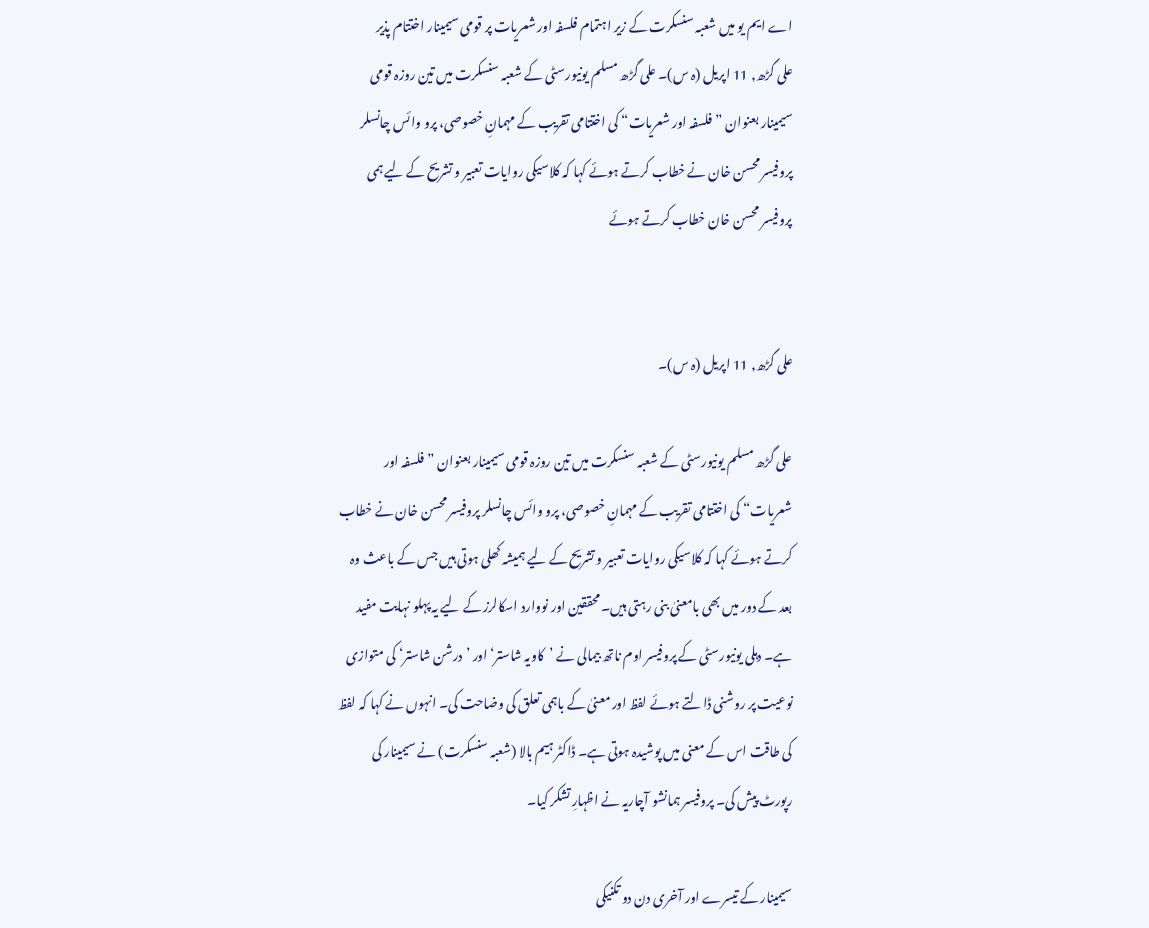اے ایم یو میں شعبہ سنسکرت کے زیر اہتمام فلسفہ اور شعریات پر قومی سیمینار اختتام پذیر
علی گڑھ, 11 اپریل (ہ س)۔ علی گڑھ مسلم یونیورسٹی کے شعبہ سنسکرت میں تین روزہ قومی سیمینار بعنوان ”فلسفہ اور شعریات“ کی اختتامی تقریب کے مہمانِ خصوصی، پرو وائس چانسلر پروفیسر محسن خان نے خطاب کرتے ہوئے کہا کہ کلاسیکی روایات تعبیر و تشریح کے لیے ہمی
پروفیسر محسن خان خطاب کرتے ہوئے


علی گڑھ, 11 اپریل (ہ س)۔

علی گڑھ مسلم یونیورسٹی کے شعبہ سنسکرت میں تین روزہ قومی سیمینار بعنوان ”فلسفہ اور شعریات“ کی اختتامی تقریب کے مہمانِ خصوصی، پرو وائس چانسلر پروفیسر محسن خان نے خطاب کرتے ہوئے کہا کہ کلاسیکی روایات تعبیر و تشریح کے لیے ہمیشہ کھلی ہوتی ہیں جس کے باعث وہ بعد کے دور میں بھی بامعنیٰ بنی رہتی ہیں۔ محققین اور نووارد اسکالرز کے لیے یہ پہلو نہایت مفید ہے۔ دہلی یونیورسٹی کے پروفیسر اوم ناتھ بیمالی نے ’کاویہ شاستر‘ اور ’درشن شاستر‘ کی متوازی نوعیت پر روشنی ڈالتے ہوئے لفظ اور معنیٰ کے باہمی تعلق کی وضاحت کی۔ انہوں نے کہا کہ لفظ کی طاقت اس کے معنی میں پوشیدہ ہوتی ہے۔ ڈاکٹر ہیم بالا (شعبہ سنسکرت) نے سیمینار کی رپورٹ پیش کی۔ پروفیسر ہمانشو آچاریہ نے اظہارِ تشکر کیا۔

سیمینار کے تیسرے اور آخری دن دو تکنیکی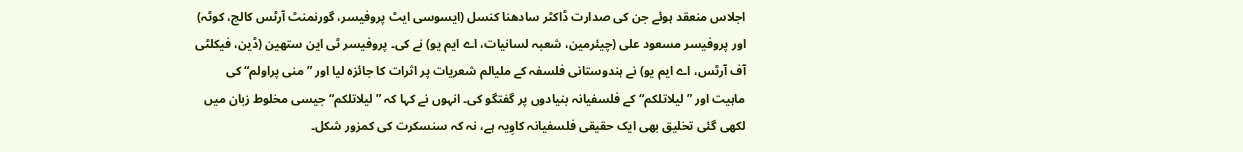اجلاس منعقد ہوئے جن کی صدارت ڈاکٹر سادھنا کنسل (ایسوسی ایٹ پروفیسر، گورنمنٹ آرٹس کالج، کوٹہ) اور پروفیسر مسعود علی (چیئرمین، شعبہ لسانیات، اے ایم یو) نے کی۔ پروفیسر ٹی این ستھین (ڈین، فیکلٹی آف آرٹس، اے ایم یو) نے ہندوستانی فلسفہ کے ملیالم شعریات پر اثرات کا جائزہ لیا اور ”منی پراولم“ کی ماہیت اور ”لیلاتلکم“کے فلسفیانہ بنیادوں پر گفتگو کی۔ انہوں نے کہا کہ ”لیلاتلکم“ جیسی مخلوط زبان میں لکھی گئی تخلیق بھی ایک حقیقی فلسفیانہ کاوِیہ ہے، نہ کہ سنسکرت کی کمزور شکل۔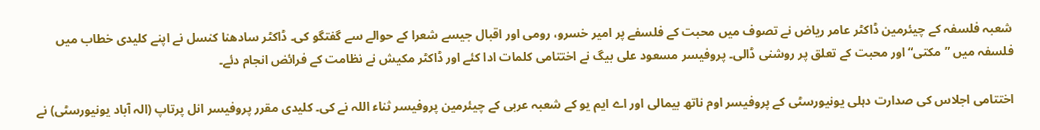شعبہ فلسفہ کے چیئرمین ڈاکٹر عامر ریاض نے تصوف میں محبت کے فلسفے پر امیر خسرو، رومی اور اقبال جیسے شعرا کے حوالے سے گفتگو کی۔ ڈاکٹر سادھنا کنسل نے اپنے کلیدی خطاب میں فلسفہ میں ”مکتی“ اور محبت کے تعلق پر روشنی ڈالی۔ پروفیسر مسعود علی بیگ نے اختتامی کلمات ادا کئے اور ڈاکٹر مکیش نے نظامت کے فرائض انجام دئے۔

اختتامی اجلاس کی صدارت دہلی یونیورسٹی کے پروفیسر اوم ناتھ بیمالی اور اے ایم یو کے شعبہ عربی کے چیئرمین پروفیسر ثناء اللہ نے کی۔ کلیدی مقرر پروفیسر انل پرتاپ (الہ آباد یونیورسٹی) نے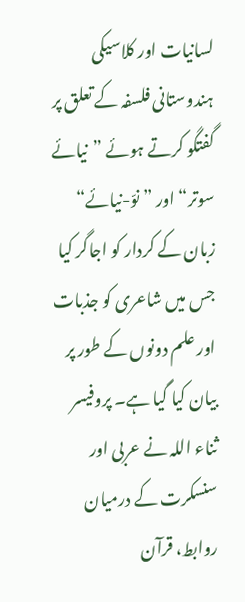لسانیات اور کلاسیکی ہندوستانی فلسفہ کے تعلق پر گفتگو کرتے ہوئے ”نیائے سوتر“ اور ”نوّ-نیائے“ زبان کے کردار کو اجاگر کیا جس میں شاعری کو جذبات اور علم دونوں کے طور پر بیان کیا گیا ہے۔ پروفیسر ثناء اللہ نے عربی اور سنسکرت کے درمیان روابط، قرآن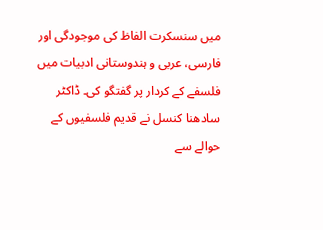میں سنسکرت الفاظ کی موجودگی اور فارسی، عربی و ہندوستانی ادبیات میں فلسفے کے کردار پر گفتگو کی۔ ڈاکٹر سادھنا کنسل نے قدیم فلسفیوں کے حوالے سے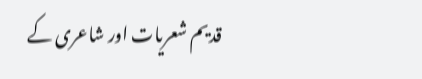قدیم شعریات اور شاعری کے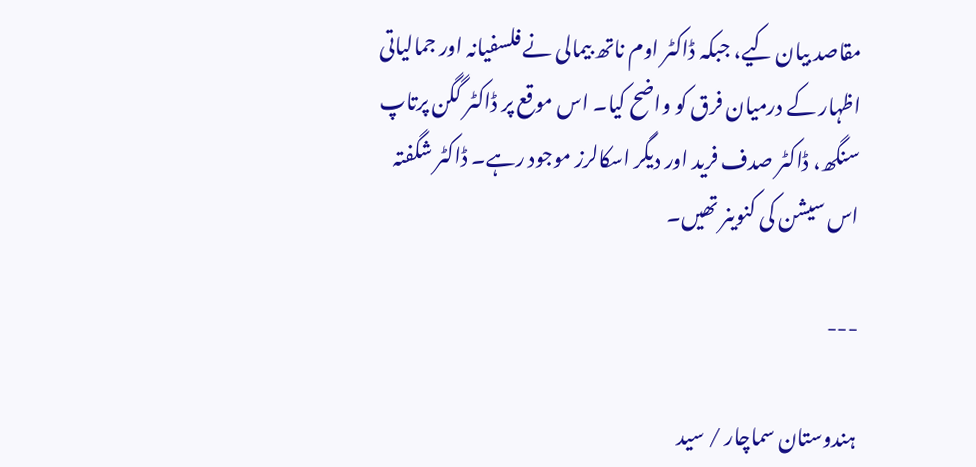مقاصد بیان کیے، جبکہ ڈاکٹر اوم ناتھ بیمالی نے فلسفیانہ اور جمالیاتی اظہار کے درمیان فرق کو واضح کیا۔ اس موقع پر ڈاکٹر گگن پرتاپ سنگھ، ڈاکٹر صدف فرید اور دیگر اسکالرز موجود رہے۔ ڈاکٹر شگفتہ اس سیشن کی کنوینر تھیں۔

---

ہندوستان سماچار / سید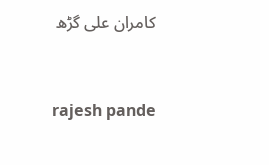کامران علی گڑھ


 rajesh pande